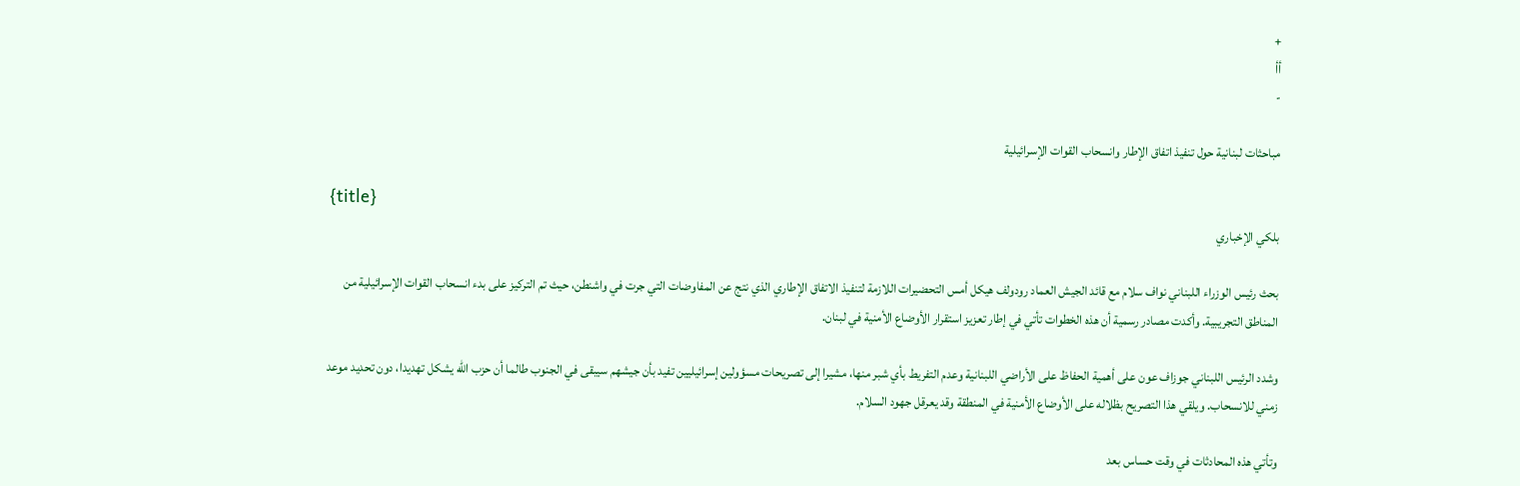+
أأ
-

مباحثات لبنانية حول تنفيذ اتفاق الإطار وانسحاب القوات الإسرائيلية

{title}
بلكي الإخباري

بحث رئيس الوزراء اللبناني نواف سلام مع قائد الجيش العماد رودولف هيكل أمس التحضيرات اللازمة لتنفيذ الاتفاق الإطاري الذي نتج عن المفاوضات التي جرت في واشنطن، حيث تم التركيز على بدء انسحاب القوات الإسرائيلية من المناطق التجريبية. وأكدت مصادر رسمية أن هذه الخطوات تأتي في إطار تعزيز استقرار الأوضاع الأمنية في لبنان.

وشدد الرئيس اللبناني جوزاف عون على أهمية الحفاظ على الأراضي اللبنانية وعدم التفريط بأي شبر منها، مشيرا إلى تصريحات مسؤولين إسرائيليين تفيد بأن جيشهم سيبقى في الجنوب طالما أن حزب الله يشكل تهديدا، دون تحديد موعد زمني للانسحاب. ويلقي هذا التصريح بظلاله على الأوضاع الأمنية في المنطقة وقد يعرقل جهود السلام.

وتأتي هذه المحادثات في وقت حساس بعد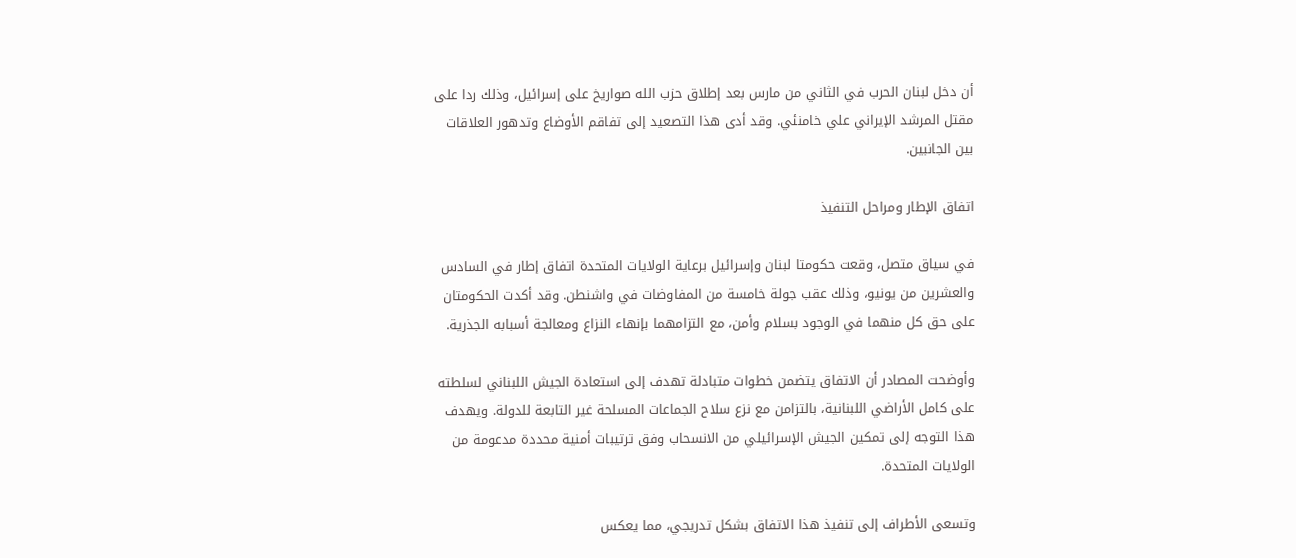أن دخل لبنان الحرب في الثاني من مارس بعد إطلاق حزب الله صواريخ على إسرائيل، وذلك ردا على مقتل المرشد الإيراني علي خامنئي. وقد أدى هذا التصعيد إلى تفاقم الأوضاع وتدهور العلاقات بين الجانبين.

اتفاق الإطار ومراحل التنفيذ

في سياق متصل، وقعت حكومتا لبنان وإسرائيل برعاية الولايات المتحدة اتفاق إطار في السادس والعشرين من يونيو، وذلك عقب جولة خامسة من المفاوضات في واشنطن. وقد أكدت الحكومتان على حق كل منهما في الوجود بسلام وأمن، مع التزامهما بإنهاء النزاع ومعالجة أسبابه الجذرية.

وأوضحت المصادر أن الاتفاق يتضمن خطوات متبادلة تهدف إلى استعادة الجيش اللبناني لسلطته على كامل الأراضي اللبنانية، بالتزامن مع نزع سلاح الجماعات المسلحة غير التابعة للدولة. ويهدف هذا التوجه إلى تمكين الجيش الإسرائيلي من الانسحاب وفق ترتيبات أمنية محددة مدعومة من الولايات المتحدة.

وتسعى الأطراف إلى تنفيذ هذا الاتفاق بشكل تدريجي، مما يعكس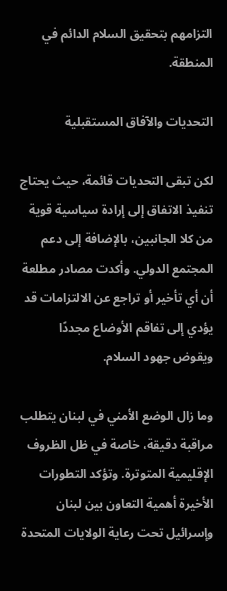التزامهم بتحقيق السلام الدائم في المنطقة.

التحديات والآفاق المستقبلية

لكن تبقى التحديات قائمة، حيث يحتاج تنفيذ الاتفاق إلى إرادة سياسية قوية من كلا الجانبين، بالإضافة إلى دعم المجتمع الدولي. وأكدت مصادر مطلعة أن أي تأخير أو تراجع عن الالتزامات قد يؤدي إلى تفاقم الأوضاع مجددًا ويقوض جهود السلام.

وما زال الوضع الأمني في لبنان يتطلب مراقبة دقيقة، خاصة في ظل الظروف الإقليمية المتوترة. وتؤكد التطورات الأخيرة أهمية التعاون بين لبنان وإسرائيل تحت رعاية الولايات المتحدة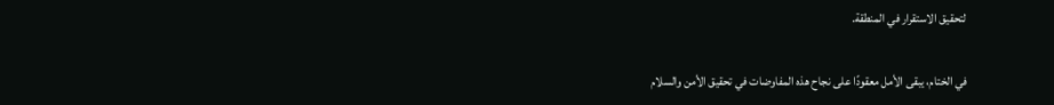لتحقيق الاستقرار في المنطقة.

في الختام، يبقى الأمل معقودًا على نجاح هذه المفاوضات في تحقيق الأمن والسلام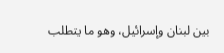بين لبنان وإسرائيل، وهو ما يتطلب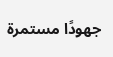جهودًا مستمرة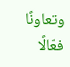وتعاونًا فعّالًا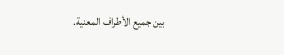بين جميع الأطراف المعنية.